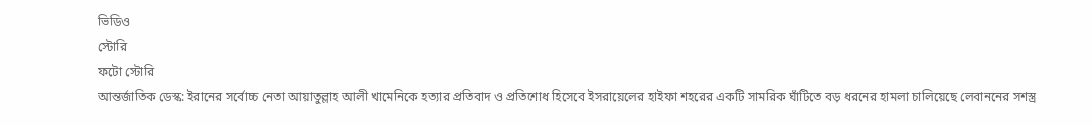ভিডিও
স্টোরি
ফটো স্টোরি
আন্তর্জাতিক ডেস্ক: ইরানের সর্বোচ্চ নেতা আয়াতুল্লাহ আলী খামেনিকে হত্যার প্রতিবাদ ও প্রতিশোধ হিসেবে ইসরায়েলের হাইফা শহরের একটি সামরিক ঘাঁটিতে বড় ধরনের হামলা চালিয়েছে লেবাননের সশস্ত্র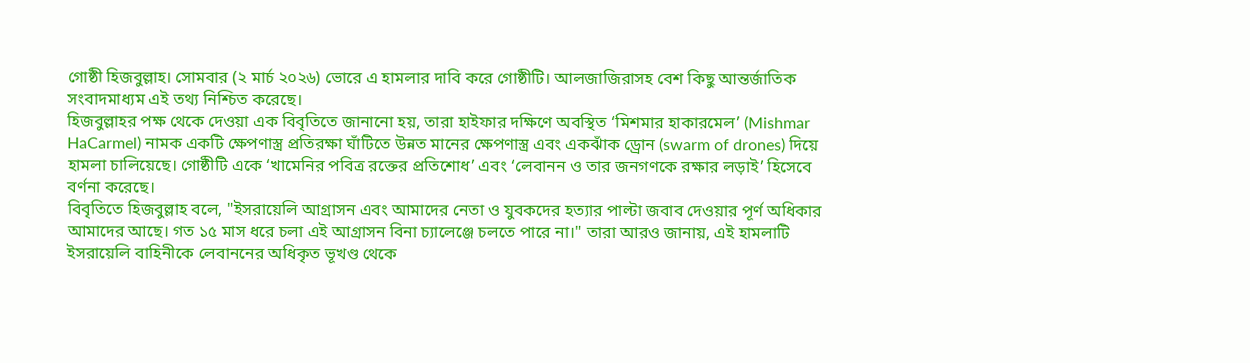গোষ্ঠী হিজবুল্লাহ। সোমবার (২ মার্চ ২০২৬) ভোরে এ হামলার দাবি করে গোষ্ঠীটি। আলজাজিরাসহ বেশ কিছু আন্তর্জাতিক সংবাদমাধ্যম এই তথ্য নিশ্চিত করেছে।
হিজবুল্লাহর পক্ষ থেকে দেওয়া এক বিবৃতিতে জানানো হয়, তারা হাইফার দক্ষিণে অবস্থিত ‘মিশমার হাকারমেল’ (Mishmar HaCarmel) নামক একটি ক্ষেপণাস্ত্র প্রতিরক্ষা ঘাঁটিতে উন্নত মানের ক্ষেপণাস্ত্র এবং একঝাঁক ড্রোন (swarm of drones) দিয়ে হামলা চালিয়েছে। গোষ্ঠীটি একে ‘খামেনির পবিত্র রক্তের প্রতিশোধ’ এবং ‘লেবানন ও তার জনগণকে রক্ষার লড়াই’ হিসেবে বর্ণনা করেছে।
বিবৃতিতে হিজবুল্লাহ বলে, "ইসরায়েলি আগ্রাসন এবং আমাদের নেতা ও যুবকদের হত্যার পাল্টা জবাব দেওয়ার পূর্ণ অধিকার আমাদের আছে। গত ১৫ মাস ধরে চলা এই আগ্রাসন বিনা চ্যালেঞ্জে চলতে পারে না।" তারা আরও জানায়, এই হামলাটি ইসরায়েলি বাহিনীকে লেবাননের অধিকৃত ভূখণ্ড থেকে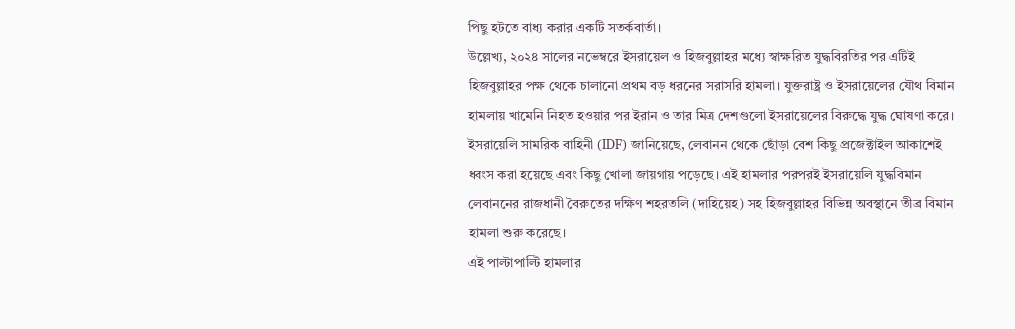পিছু হটতে বাধ্য করার একটি সতর্কবার্তা।
উল্লেখ্য, ২০২৪ সালের নভেম্বরে ইসরায়েল ও হিজবুল্লাহর মধ্যে স্বাক্ষরিত যুদ্ধবিরতির পর এটিই হিজবুল্লাহর পক্ষ থেকে চালানো প্রথম বড় ধরনের সরাসরি হামলা। যুক্তরাষ্ট্র ও ইসরায়েলের যৌথ বিমান হামলায় খামেনি নিহত হওয়ার পর ইরান ও তার মিত্র দেশগুলো ইসরায়েলের বিরুদ্ধে যুদ্ধ ঘোষণা করে।
ইসরায়েলি সামরিক বাহিনী (IDF) জানিয়েছে, লেবানন থেকে ছোঁড়া বেশ কিছু প্রজেক্টাইল আকাশেই ধ্বংস করা হয়েছে এবং কিছু খোলা জায়গায় পড়েছে। এই হামলার পরপরই ইসরায়েলি যুদ্ধবিমান লেবাননের রাজধানী বৈরুতের দক্ষিণ শহরতলি (দাহিয়েহ) সহ হিজবুল্লাহর বিভিন্ন অবস্থানে তীব্র বিমান হামলা শুরু করেছে।
এই পাল্টাপাল্টি হামলার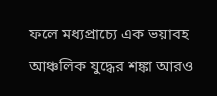ফলে মধ্যপ্রাচ্যে এক ভয়াবহ আঞ্চলিক যুদ্ধের শঙ্কা আরও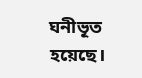ঘনীভূত হয়েছে।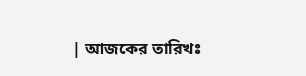| আজকের তারিখঃ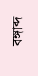বঙ্গাব্দ